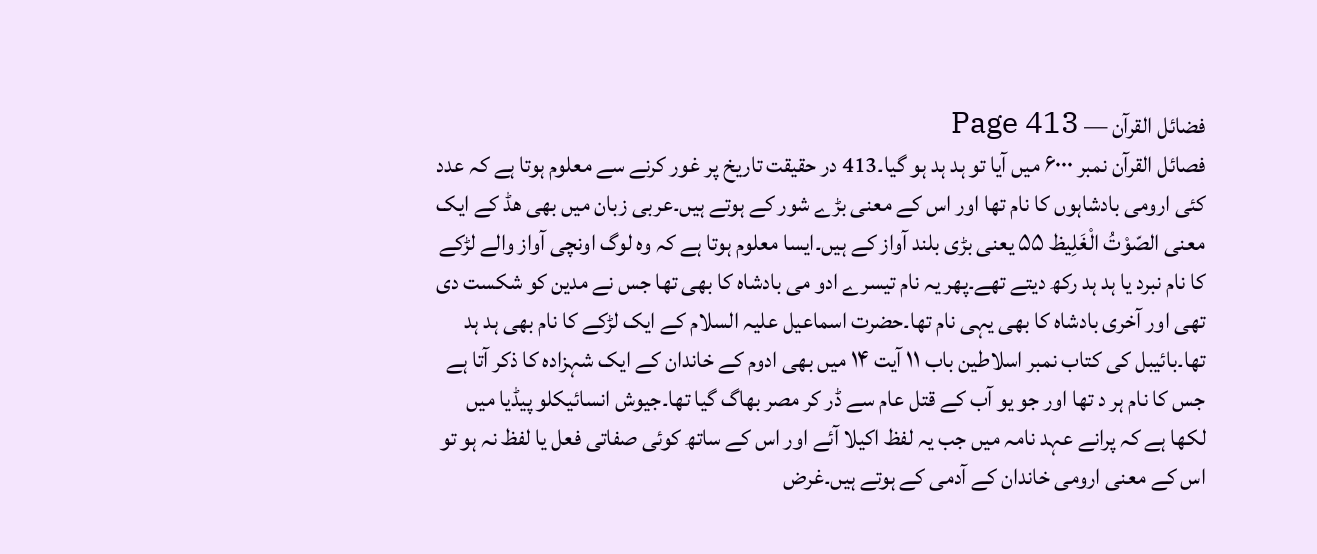فضائل القرآن — Page 413
فصائل القرآن نمبر ۶۰۰۰ میں آیا تو ہد ہد ہو گیا۔413 در حقیقت تاریخ پر غور کرنے سے معلوم ہوتا ہے کہ عدد کئی ارومی بادشاہوں کا نام تھا اور اس کے معنی بڑے شور کے ہوتے ہیں۔عربی زبان میں بھی ھڈ کے ایک معنی الصّوْتُ الْغَلِيظ ۵۵ یعنی بڑی بلند آواز کے ہیں۔ایسا معلوم ہوتا ہے کہ وہ لوگ اونچی آواز والے لڑکے کا نام نبرد یا ہد ہد رکھ دیتے تھے۔پھر یہ نام تیسرے ادو می بادشاہ کا بھی تھا جس نے مدین کو شکست دی تھی اور آخری بادشاہ کا بھی یہی نام تھا۔حضرت اسماعیل علیہ السلام کے ایک لڑکے کا نام بھی ہد ہد تھا۔بائیبل کی کتاب نمبر اسلاطین باب ۱۱ آیت ۱۴ میں بھی ادوم کے خاندان کے ایک شہزادہ کا ذکر آتا ہے جس کا نام ہر د تھا اور جو یو آب کے قتل عام سے ڈر کر مصر بھاگ گیا تھا۔جیوش انسائیکلو پیڈیا میں لکھا ہے کہ پرانے عہد نامہ میں جب یہ لفظ اکیلا آئے اور اس کے ساتھ کوئی صفاتی فعل یا لفظ نہ ہو تو اس کے معنی ارومی خاندان کے آدمی کے ہوتے ہیں۔غرض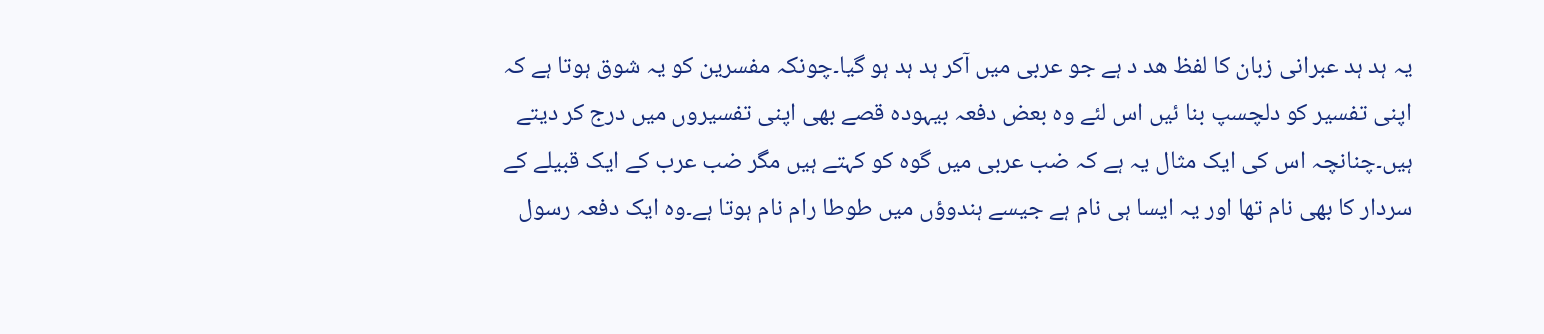یہ ہد ہد عبرانی زبان کا لفظ ھد د ہے جو عربی میں آکر ہد ہد ہو گیا۔چونکہ مفسرین کو یہ شوق ہوتا ہے کہ اپنی تفسیر کو دلچسپ بنا ئیں اس لئے وہ بعض دفعہ بیہودہ قصے بھی اپنی تفسیروں میں درج کر دیتے ہیں۔چنانچہ اس کی ایک مثال یہ ہے کہ ضب عربی میں گوہ کو کہتے ہیں مگر ضب عرب کے ایک قبیلے کے سردار کا بھی نام تھا اور یہ ایسا ہی نام ہے جیسے ہندوؤں میں طوطا رام نام ہوتا ہے۔وہ ایک دفعہ رسول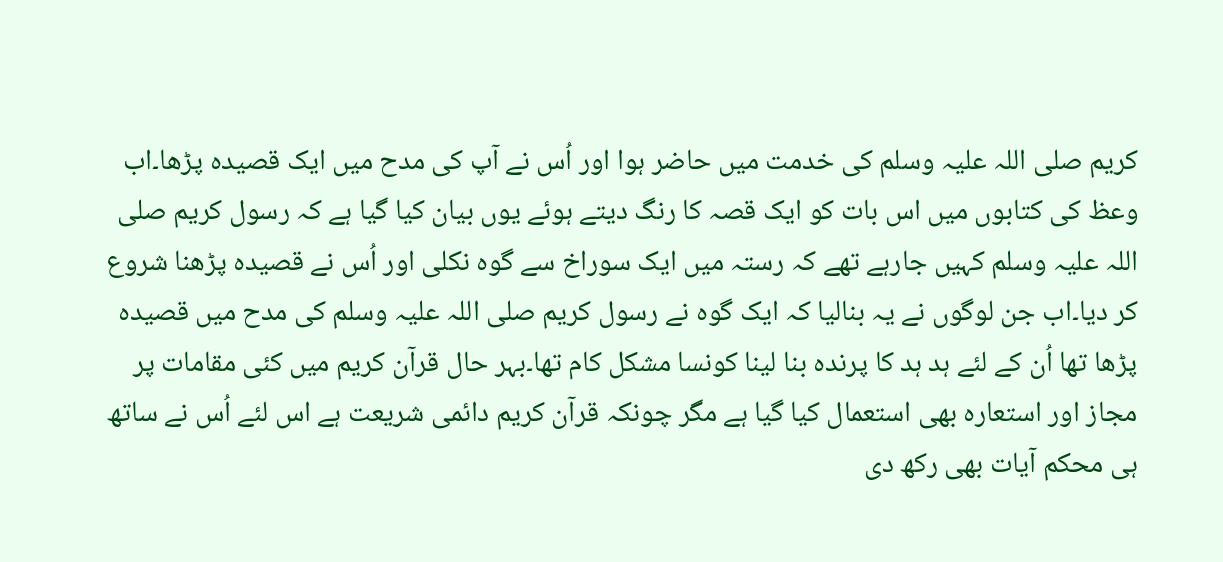کریم صلی اللہ علیہ وسلم کی خدمت میں حاضر ہوا اور اُس نے آپ کی مدح میں ایک قصیدہ پڑھا۔اب وعظ کی کتابوں میں اس بات کو ایک قصہ کا رنگ دیتے ہوئے یوں بیان کیا گیا ہے کہ رسول کریم صلی اللہ علیہ وسلم کہیں جارہے تھے کہ رستہ میں ایک سوراخ سے گوہ نکلی اور اُس نے قصیدہ پڑھنا شروع کر دیا۔اب جن لوگوں نے یہ بنالیا کہ ایک گوہ نے رسول کریم صلی اللہ علیہ وسلم کی مدح میں قصیدہ پڑھا تھا اُن کے لئے ہد ہد کا پرندہ بنا لینا کونسا مشکل کام تھا۔بہر حال قرآن کریم میں کئی مقامات پر مجاز اور استعارہ بھی استعمال کیا گیا ہے مگر چونکہ قرآن کریم دائمی شریعت ہے اس لئے اُس نے ساتھ ہی محکم آیات بھی رکھ دی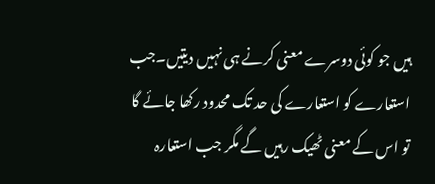ہیں جو کوئی دوسرے معنی کرنے ہی نہیں دیتیں۔جب استعارے کو استعارے کی حد تک محدود رکھا جائے گا تو اس کے معنی ٹھیک رہیں گے مگر جب استعارہ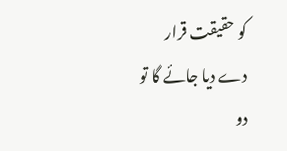کو حقیقت قرار دے دیا جائے گا تو دو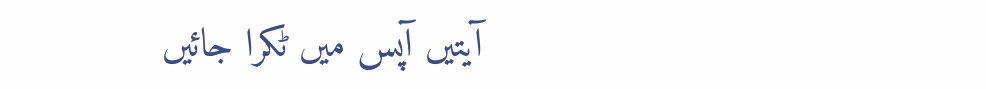آیتیں آپس میں ٹکرا جائیں